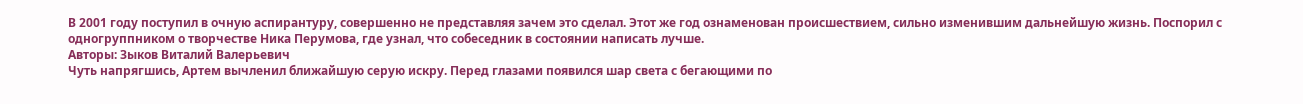В 2001 году поступил в очную аспирантуру, совершенно не представляя зачем это сделал. Этот же год ознаменован происшествием, сильно изменившим дальнейшую жизнь. Поспорил с одногруппником о творчестве Ника Перумова, где узнал, что собеседник в состоянии написать лучше.
Авторы: Зыков Виталий Валерьевич
Чуть напрягшись, Артем вычленил ближайшую серую искру. Перед глазами появился шар света с бегающими по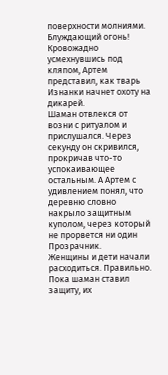поверхности молниями. Блуждающий огонь! Кровожадно усмехнувшись под кляпом, Артем представил, как тварь Изнанки начнет охоту на дикарей.
Шаман отвлекся от возни с ритуалом и прислушался. Через секунду он скривился, прокричав что-то успокаивающее остальным. А Артем с удивлением понял, что деревню словно накрыло защитным куполом, через который не прорвется ни один Прозрачник.
Женщины и дети начали расходиться. Правильно. Пока шаман ставил защиту, их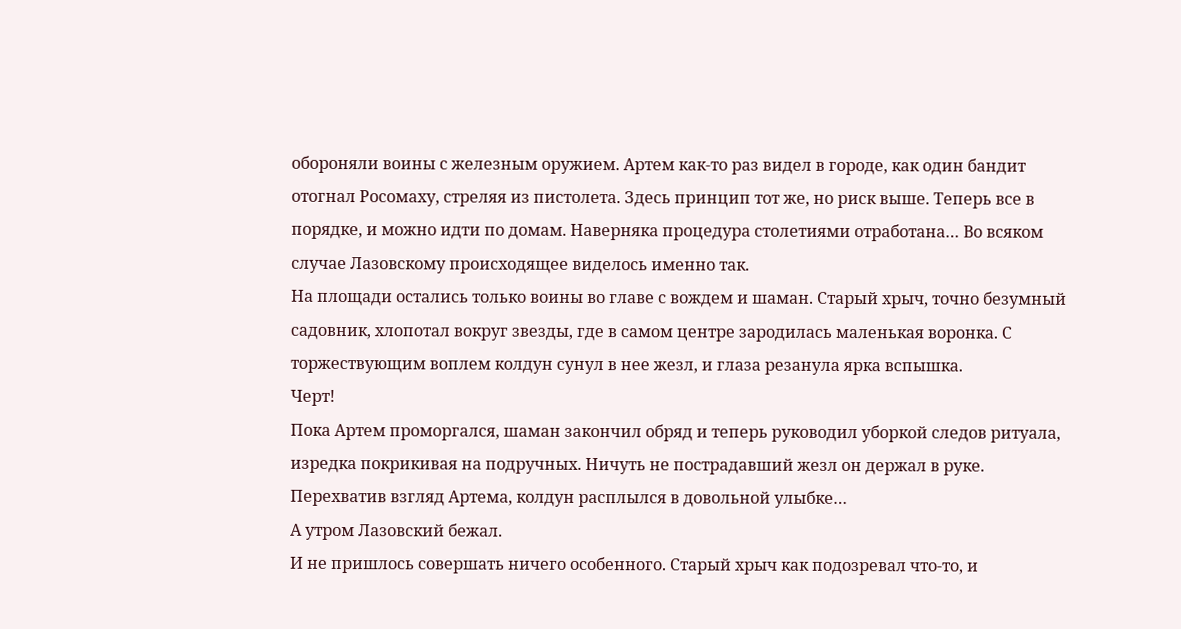обороняли воины с железным оружием. Артем как-то раз видел в городе, как один бандит отогнал Росомаху, стреляя из пистолета. Здесь принцип тот же, но риск выше. Теперь все в порядке, и можно идти по домам. Наверняка процедура столетиями отработана… Во всяком случае Лазовскому происходящее виделось именно так.
На площади остались только воины во главе с вождем и шаман. Старый хрыч, точно безумный садовник, хлопотал вокруг звезды, где в самом центре зародилась маленькая воронка. С торжествующим воплем колдун сунул в нее жезл, и глаза резанула ярка вспышка.
Черт!
Пока Артем проморгался, шаман закончил обряд и теперь руководил уборкой следов ритуала, изредка покрикивая на подручных. Ничуть не пострадавший жезл он держал в руке. Перехватив взгляд Артема, колдун расплылся в довольной улыбке…
А утром Лазовский бежал.
И не пришлось совершать ничего особенного. Старый хрыч как подозревал что-то, и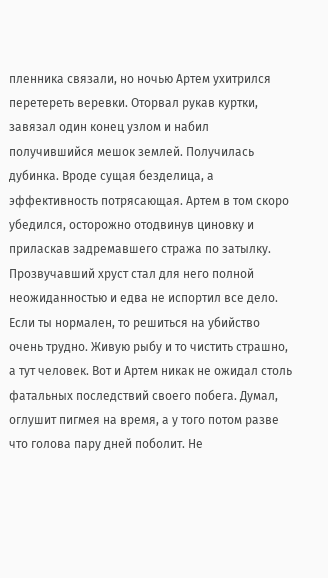пленника связали, но ночью Артем ухитрился перетереть веревки. Оторвал рукав куртки, завязал один конец узлом и набил получившийся мешок землей. Получилась дубинка. Вроде сущая безделица, а эффективность потрясающая. Артем в том скоро убедился, осторожно отодвинув циновку и приласкав задремавшего стража по затылку. Прозвучавший хруст стал для него полной неожиданностью и едва не испортил все дело.
Если ты нормален, то решиться на убийство очень трудно. Живую рыбу и то чистить страшно, а тут человек. Вот и Артем никак не ожидал столь фатальных последствий своего побега. Думал, оглушит пигмея на время, а у того потом разве что голова пару дней поболит. Не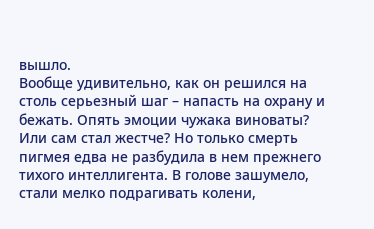вышло.
Вообще удивительно, как он решился на столь серьезный шаг – напасть на охрану и бежать. Опять эмоции чужака виноваты? Или сам стал жестче? Но только смерть пигмея едва не разбудила в нем прежнего тихого интеллигента. В голове зашумело, стали мелко подрагивать колени,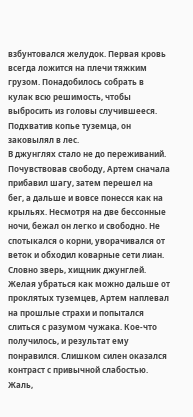взбунтовался желудок. Первая кровь всегда ложится на плечи тяжким грузом. Понадобилось собрать в кулак всю решимость, чтобы выбросить из головы случившееся. Подхватив копье туземца, он заковылял в лес.
В джунглях стало не до переживаний. Почувствовав свободу, Артем сначала прибавил шагу, затем перешел на бег, а дальше и вовсе понесся как на крыльях. Несмотря на две бессонные ночи, бежал он легко и свободно. Не спотыкался о корни, уворачивался от веток и обходил коварные сети лиан. Словно зверь, хищник джунглей. Желая убраться как можно дальше от проклятых туземцев, Артем наплевал на прошлые страхи и попытался слиться с разумом чужака. Кое-что получилось, и результат ему понравился. Слишком силен оказался контраст с привычной слабостью.
Жаль,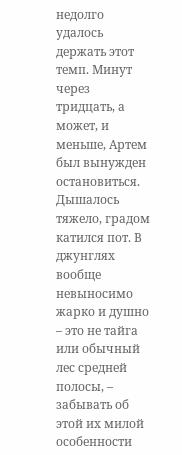недолго удалось держать этот темп. Минут через тридцать, а может, и меньше, Артем был вынужден остановиться. Дышалось тяжело, градом катился пот. В джунглях вообще невыносимо жарко и душно – это не тайга или обычный лес средней полосы, – забывать об этой их милой особенности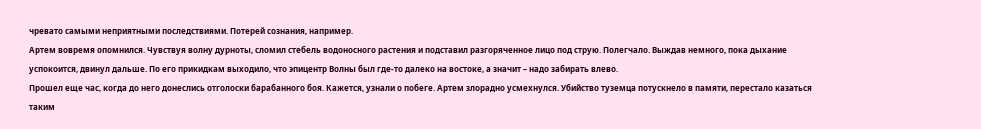чревато самыми неприятными последствиями. Потерей сознания, например.
Артем вовремя опомнился. Чувствуя волну дурноты, сломил стебель водоносного растения и подставил разгоряченное лицо под струю. Полегчало. Выждав немного, пока дыхание успокоится, двинул дальше. По его прикидкам выходило, что эпицентр Волны был где-то далеко на востоке, а значит – надо забирать влево.
Прошел еще час, когда до него донеслись отголоски барабанного боя. Кажется, узнали о побеге. Артем злорадно усмехнулся. Убийство туземца потускнело в памяти, перестало казаться таким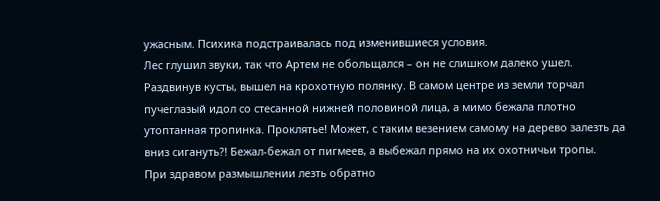ужасным. Психика подстраивалась под изменившиеся условия.
Лес глушил звуки, так что Артем не обольщался – он не слишком далеко ушел. Раздвинув кусты, вышел на крохотную полянку. В самом центре из земли торчал пучеглазый идол со стесанной нижней половиной лица, а мимо бежала плотно утоптанная тропинка. Проклятье! Может, с таким везением самому на дерево залезть да вниз сигануть?! Бежал-бежал от пигмеев, а выбежал прямо на их охотничьи тропы.
При здравом размышлении лезть обратно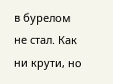в бурелом не стал. Как ни крути, но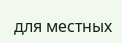для местных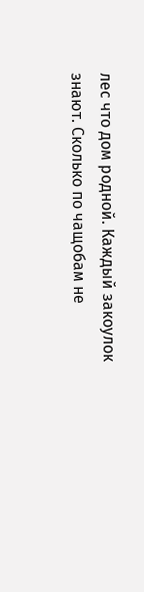лес что дом родной. Каждый закоулок знают. Сколько по чащобам не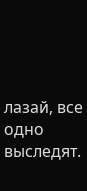лазай, все одно выследят.